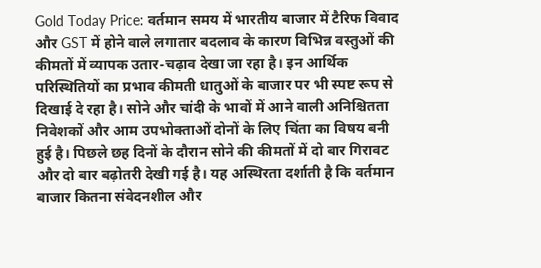Gold Today Price: वर्तमान समय में भारतीय बाजार में टैरिफ विवाद और GST में होने वाले लगातार बदलाव के कारण विभिन्न वस्तुओं की कीमतों में व्यापक उतार-चढ़ाव देखा जा रहा है। इन आर्थिक परिस्थितियों का प्रभाव कीमती धातुओं के बाजार पर भी स्पष्ट रूप से दिखाई दे रहा है। सोने और चांदी के भावों में आने वाली अनिश्चितता निवेशकों और आम उपभोक्ताओं दोनों के लिए चिंता का विषय बनी हुई है। पिछले छह दिनों के दौरान सोने की कीमतों में दो बार गिरावट और दो बार बढ़ोतरी देखी गई है। यह अस्थिरता दर्शाती है कि वर्तमान बाजार कितना संवेदनशील और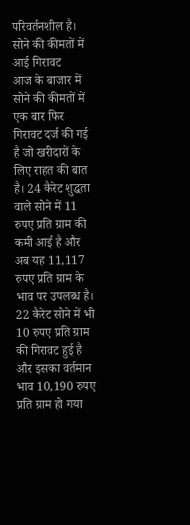परिवर्तनशील है।
सोने की कीमतों में आई गिरावट
आज के बाजार में सोने की कीमतों में एक बार फिर गिरावट दर्ज की गई है जो खरीदारों के लिए राहत की बात है। 24 कैरेट शुद्धता वाले सोने में 11 रुपए प्रति ग्राम की कमी आई है और अब यह 11,117 रुपए प्रति ग्राम के भाव पर उपलब्ध है। 22 कैरेट सोने में भी 10 रुपए प्रति ग्राम की गिरावट हुई है और इसका वर्तमान भाव 10,190 रुपए प्रति ग्राम हो गया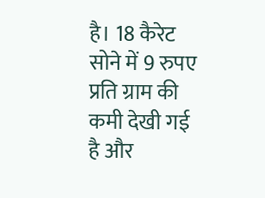है। 18 कैरेट सोने में 9 रुपए प्रति ग्राम की कमी देखी गई है और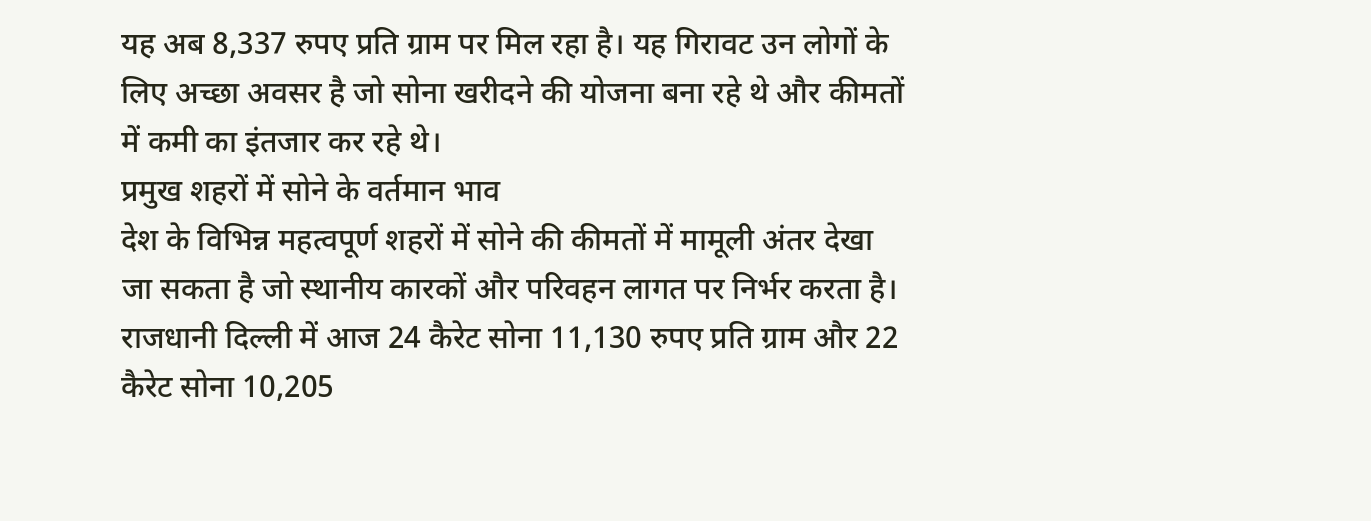यह अब 8,337 रुपए प्रति ग्राम पर मिल रहा है। यह गिरावट उन लोगों के लिए अच्छा अवसर है जो सोना खरीदने की योजना बना रहे थे और कीमतों में कमी का इंतजार कर रहे थे।
प्रमुख शहरों में सोने के वर्तमान भाव
देश के विभिन्न महत्वपूर्ण शहरों में सोने की कीमतों में मामूली अंतर देखा जा सकता है जो स्थानीय कारकों और परिवहन लागत पर निर्भर करता है। राजधानी दिल्ली में आज 24 कैरेट सोना 11,130 रुपए प्रति ग्राम और 22 कैरेट सोना 10,205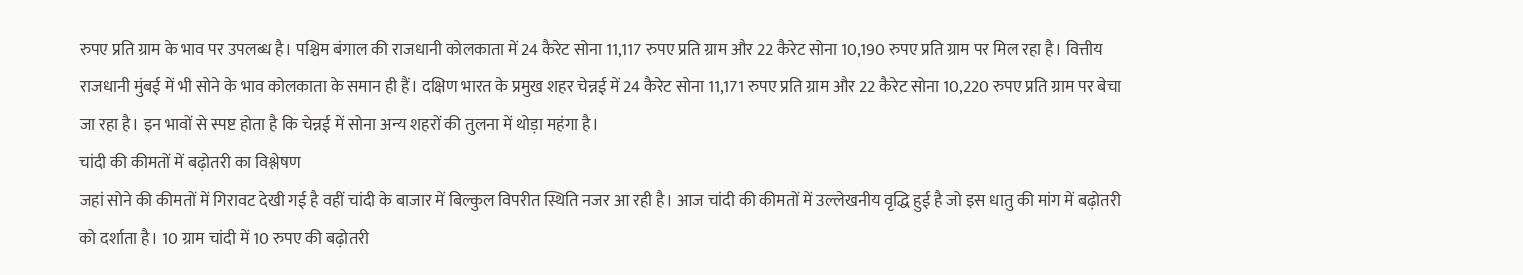रुपए प्रति ग्राम के भाव पर उपलब्ध है। पश्चिम बंगाल की राजधानी कोलकाता में 24 कैरेट सोना 11,117 रुपए प्रति ग्राम और 22 कैरेट सोना 10,190 रुपए प्रति ग्राम पर मिल रहा है। वित्तीय राजधानी मुंबई में भी सोने के भाव कोलकाता के समान ही हैं। दक्षिण भारत के प्रमुख शहर चेन्नई में 24 कैरेट सोना 11,171 रुपए प्रति ग्राम और 22 कैरेट सोना 10,220 रुपए प्रति ग्राम पर बेचा जा रहा है। इन भावों से स्पष्ट होता है कि चेन्नई में सोना अन्य शहरों की तुलना में थोड़ा महंगा है।
चांदी की कीमतों में बढ़ोतरी का विश्लेषण
जहां सोने की कीमतों में गिरावट देखी गई है वहीं चांदी के बाजार में बिल्कुल विपरीत स्थिति नजर आ रही है। आज चांदी की कीमतों में उल्लेखनीय वृद्धि हुई है जो इस धातु की मांग में बढ़ोतरी को दर्शाता है। 10 ग्राम चांदी में 10 रुपए की बढ़ोतरी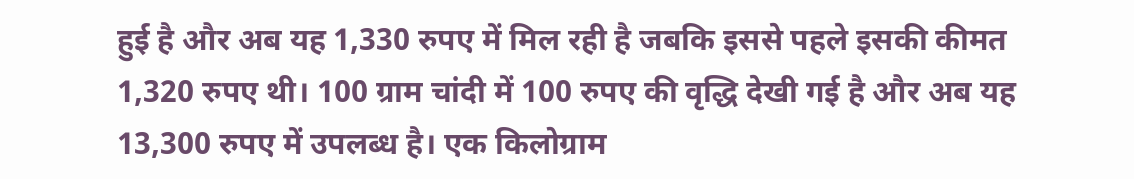हुई है और अब यह 1,330 रुपए में मिल रही है जबकि इससे पहले इसकी कीमत 1,320 रुपए थी। 100 ग्राम चांदी में 100 रुपए की वृद्धि देखी गई है और अब यह 13,300 रुपए में उपलब्ध है। एक किलोग्राम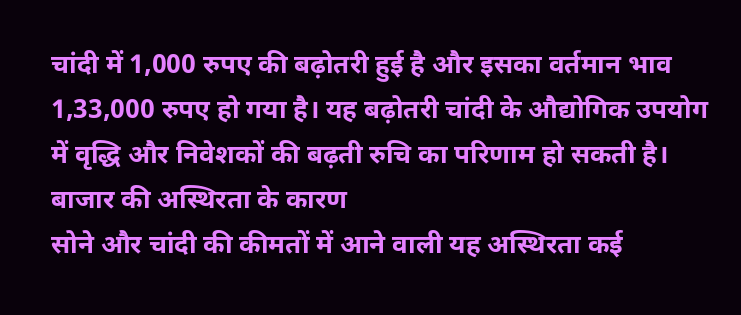चांदी में 1,000 रुपए की बढ़ोतरी हुई है और इसका वर्तमान भाव 1,33,000 रुपए हो गया है। यह बढ़ोतरी चांदी के औद्योगिक उपयोग में वृद्धि और निवेशकों की बढ़ती रुचि का परिणाम हो सकती है।
बाजार की अस्थिरता के कारण
सोने और चांदी की कीमतों में आने वाली यह अस्थिरता कई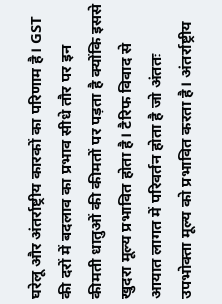घरेलू और अंतर्राष्ट्रीय कारकों का परिणाम है। GST की दरों में बदलाव का प्रभाव सीधे तौर पर इन कीमती धातुओं की कीमतों पर पड़ता है क्योंकि इससे खुदरा मूल्य प्रभावित होता है। टैरिफ विवाद से आयात लागत में परिवर्तन होता है जो अंततः उपभोक्ता मूल्य को प्रभावित करता है। अंतर्राष्ट्रीय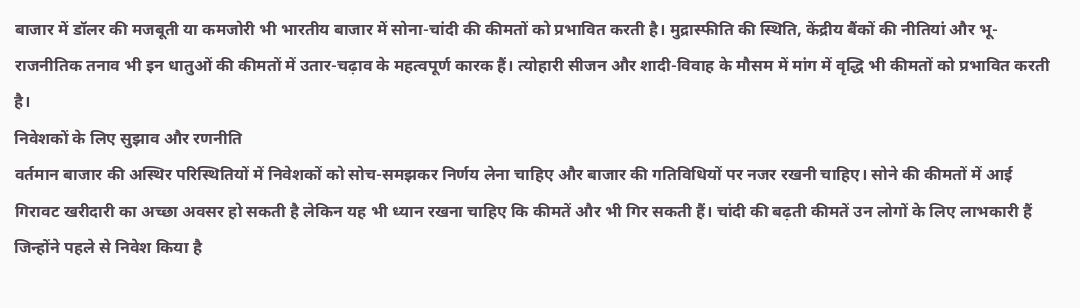बाजार में डॉलर की मजबूती या कमजोरी भी भारतीय बाजार में सोना-चांदी की कीमतों को प्रभावित करती है। मुद्रास्फीति की स्थिति, केंद्रीय बैंकों की नीतियां और भू-राजनीतिक तनाव भी इन धातुओं की कीमतों में उतार-चढ़ाव के महत्वपूर्ण कारक हैं। त्योहारी सीजन और शादी-विवाह के मौसम में मांग में वृद्धि भी कीमतों को प्रभावित करती है।
निवेशकों के लिए सुझाव और रणनीति
वर्तमान बाजार की अस्थिर परिस्थितियों में निवेशकों को सोच-समझकर निर्णय लेना चाहिए और बाजार की गतिविधियों पर नजर रखनी चाहिए। सोने की कीमतों में आई गिरावट खरीदारी का अच्छा अवसर हो सकती है लेकिन यह भी ध्यान रखना चाहिए कि कीमतें और भी गिर सकती हैं। चांदी की बढ़ती कीमतें उन लोगों के लिए लाभकारी हैं जिन्होंने पहले से निवेश किया है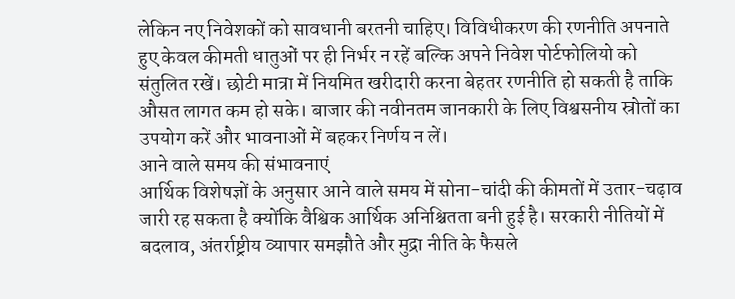लेकिन नए निवेशकों को सावधानी बरतनी चाहिए। विविधीकरण की रणनीति अपनाते हुए केवल कीमती धातुओं पर ही निर्भर न रहें बल्कि अपने निवेश पोर्टफोलियो को संतुलित रखें। छोटी मात्रा में नियमित खरीदारी करना बेहतर रणनीति हो सकती है ताकि औसत लागत कम हो सके। बाजार की नवीनतम जानकारी के लिए विश्वसनीय स्रोतों का उपयोग करें और भावनाओं में बहकर निर्णय न लें।
आने वाले समय की संभावनाएं
आर्थिक विशेषज्ञों के अनुसार आने वाले समय में सोना-चांदी की कीमतों में उतार-चढ़ाव जारी रह सकता है क्योंकि वैश्विक आर्थिक अनिश्चितता बनी हुई है। सरकारी नीतियों में बदलाव, अंतर्राष्ट्रीय व्यापार समझौते और मुद्रा नीति के फैसले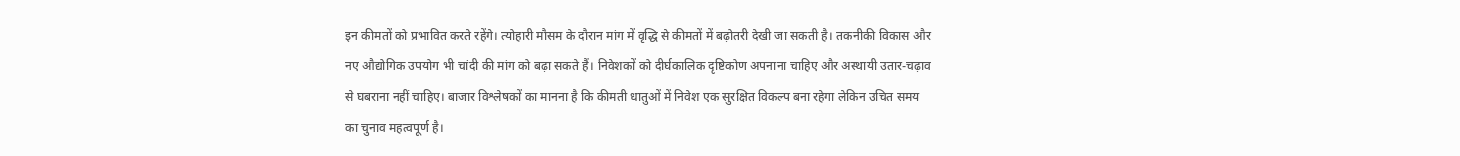इन कीमतों को प्रभावित करते रहेंगे। त्योहारी मौसम के दौरान मांग में वृद्धि से कीमतों में बढ़ोतरी देखी जा सकती है। तकनीकी विकास और नए औद्योगिक उपयोग भी चांदी की मांग को बढ़ा सकते हैं। निवेशकों को दीर्घकालिक दृष्टिकोण अपनाना चाहिए और अस्थायी उतार-चढ़ाव से घबराना नहीं चाहिए। बाजार विश्लेषकों का मानना है कि कीमती धातुओं में निवेश एक सुरक्षित विकल्प बना रहेगा लेकिन उचित समय का चुनाव महत्वपूर्ण है।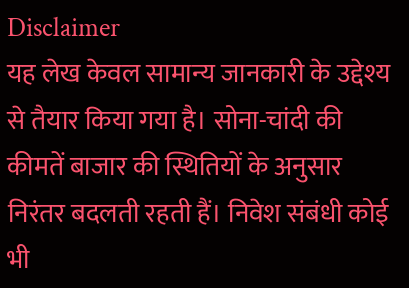Disclaimer
यह लेख केवल सामान्य जानकारी के उद्देश्य से तैयार किया गया है। सोना-चांदी की कीमतें बाजार की स्थितियों के अनुसार निरंतर बदलती रहती हैं। निवेश संबंधी कोई भी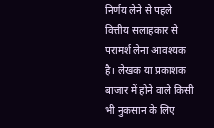निर्णय लेने से पहले वित्तीय सलाहकार से परामर्श लेना आवश्यक है। लेखक या प्रकाशक बाजार में होने वाले किसी भी नुकसान के लिए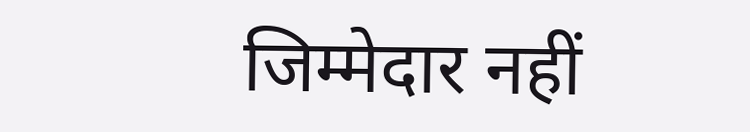जिम्मेदार नहीं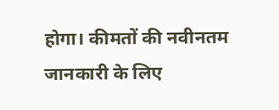होगा। कीमतों की नवीनतम जानकारी के लिए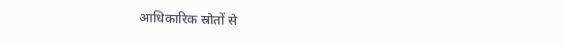आधिकारिक स्रोतों से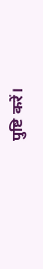पुष्टि करें।